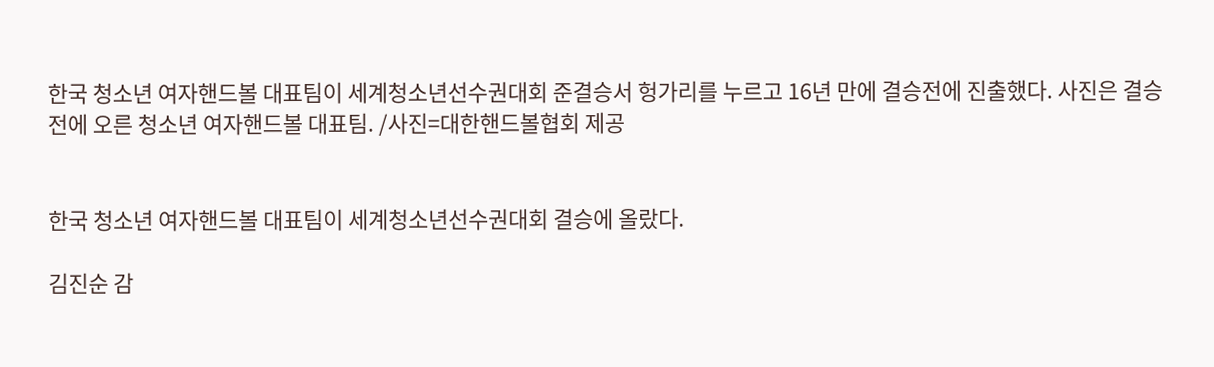한국 청소년 여자핸드볼 대표팀이 세계청소년선수권대회 준결승서 헝가리를 누르고 16년 만에 결승전에 진출했다. 사진은 결승전에 오른 청소년 여자핸드볼 대표팀. /사진=대한핸드볼협회 제공


한국 청소년 여자핸드볼 대표팀이 세계청소년선수권대회 결승에 올랐다.

김진순 감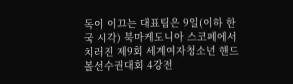독이 이끄는 대표팀은 9일(이하 한국 시각) 북마케도니아 스코페에서 치러진 제9회 세계여자청소년 핸드볼선수권대회 4강전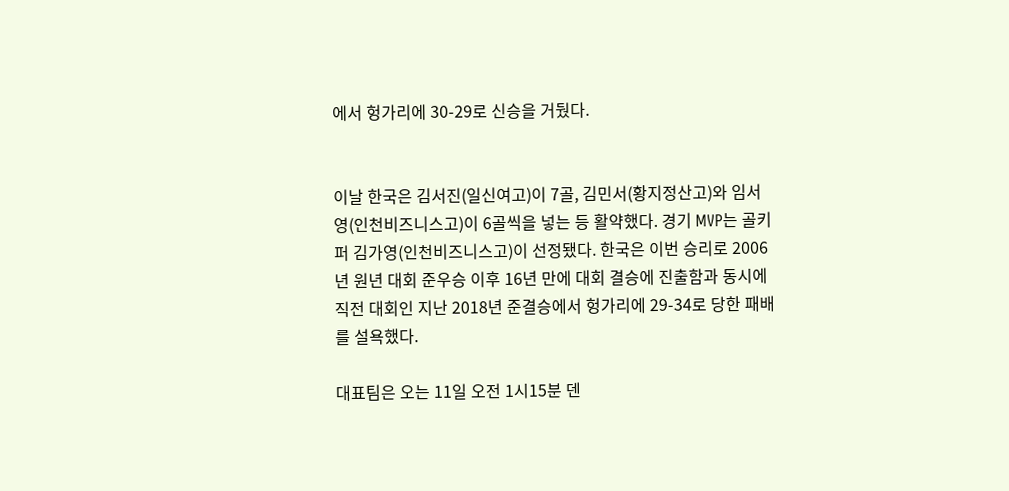에서 헝가리에 30-29로 신승을 거뒀다.


이날 한국은 김서진(일신여고)이 7골, 김민서(황지정산고)와 임서영(인천비즈니스고)이 6골씩을 넣는 등 활약했다. 경기 MVP는 골키퍼 김가영(인천비즈니스고)이 선정됐다. 한국은 이번 승리로 2006년 원년 대회 준우승 이후 16년 만에 대회 결승에 진출함과 동시에 직전 대회인 지난 2018년 준결승에서 헝가리에 29-34로 당한 패배를 설욕했다.

대표팀은 오는 11일 오전 1시15분 덴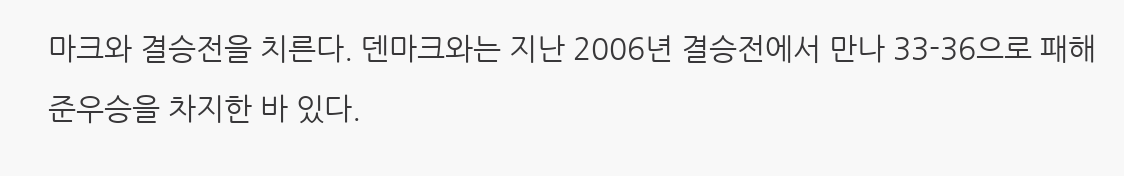마크와 결승전을 치른다. 덴마크와는 지난 2006년 결승전에서 만나 33-36으로 패해 준우승을 차지한 바 있다.